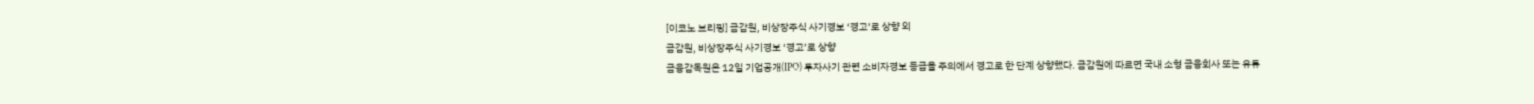[이코노 브리핑] 금감원, 비상장주식 사기경보 ‘경고’로 상향 외
금감원, 비상장주식 사기경보 ‘경고’로 상향
금융감독원은 12일 기업공개(IPO) 투자사기 관련 소비자경보 등급을 주의에서 경고로 한 단계 상향했다. 금감원에 따르면 국내 소형 금융회사 또는 유튜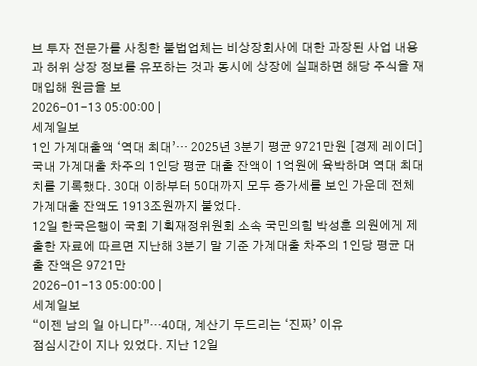브 투자 전문가를 사칭한 불법업체는 비상장회사에 대한 과장된 사업 내용과 허위 상장 정보를 유포하는 것과 동시에 상장에 실패하면 해당 주식을 재매입해 원금을 보
2026-01-13 05:00:00 |
세계일보
1인 가계대출액 ‘역대 최대’… 2025년 3분기 평균 9721만원 [경제 레이더]
국내 가계대출 차주의 1인당 평균 대출 잔액이 1억원에 육박하며 역대 최대치를 기록했다. 30대 이하부터 50대까지 모두 증가세를 보인 가운데 전체 가계대출 잔액도 1913조원까지 불었다.
12일 한국은행이 국회 기획재정위원회 소속 국민의힘 박성훈 의원에게 제출한 자료에 따르면 지난해 3분기 말 기준 가계대출 차주의 1인당 평균 대출 잔액은 9721만
2026-01-13 05:00:00 |
세계일보
“이젠 남의 일 아니다”…40대, 계산기 두드리는 ‘진짜’ 이유
점심시간이 지나 있었다. 지난 12일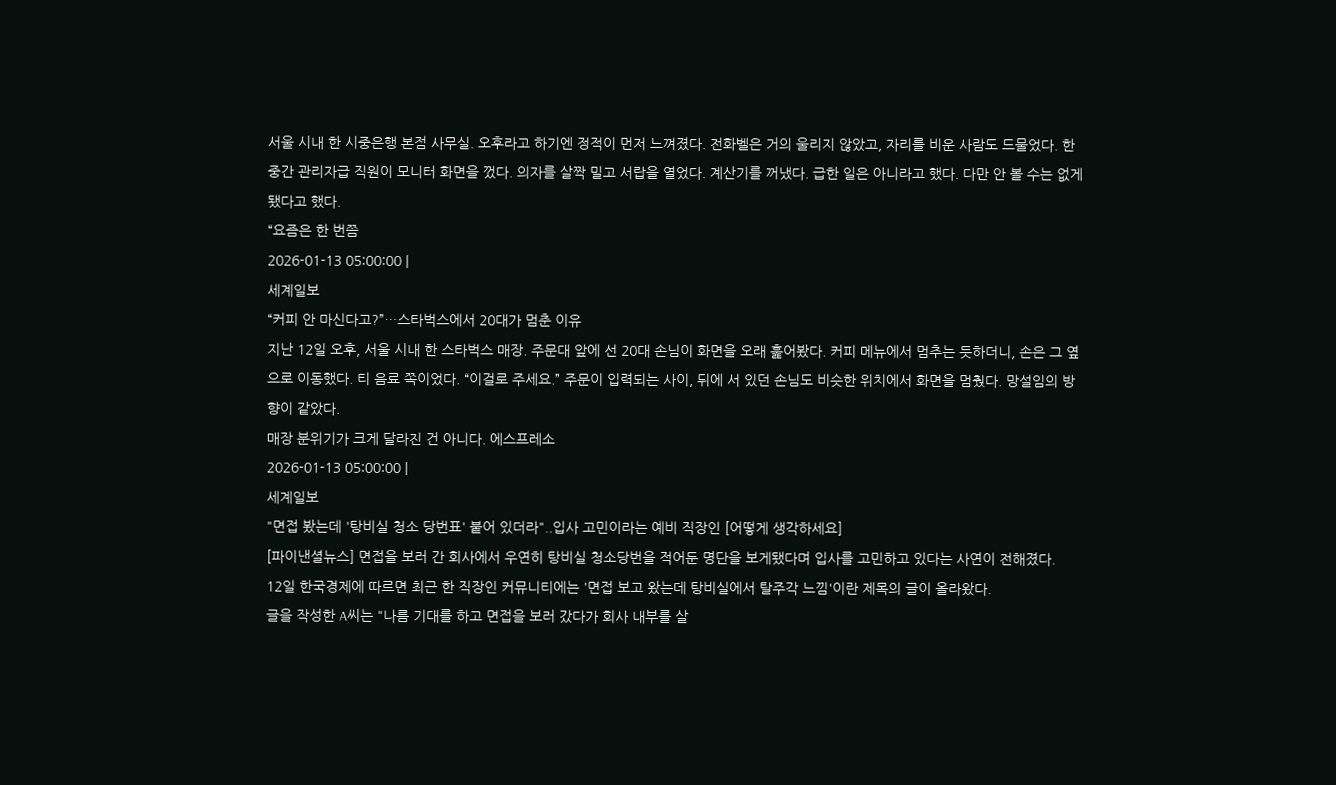서울 시내 한 시중은행 본점 사무실. 오후라고 하기엔 정적이 먼저 느껴졌다. 전화벨은 거의 울리지 않았고, 자리를 비운 사람도 드물었다. 한 중간 관리자급 직원이 모니터 화면을 껐다. 의자를 살짝 밀고 서랍을 열었다. 계산기를 꺼냈다. 급한 일은 아니라고 했다. 다만 안 볼 수는 없게 됐다고 했다.
“요즘은 한 번쯤
2026-01-13 05:00:00 |
세계일보
“커피 안 마신다고?”…스타벅스에서 20대가 멈춘 이유
지난 12일 오후, 서울 시내 한 스타벅스 매장. 주문대 앞에 선 20대 손님이 화면을 오래 훑어봤다. 커피 메뉴에서 멈추는 듯하더니, 손은 그 옆으로 이동했다. 티 음료 쪽이었다. “이걸로 주세요.” 주문이 입력되는 사이, 뒤에 서 있던 손님도 비슷한 위치에서 화면을 멈췄다. 망설임의 방향이 같았다.
매장 분위기가 크게 달라진 건 아니다. 에스프레소
2026-01-13 05:00:00 |
세계일보
"면접 봤는데 '탕비실 청소 당번표' 붙어 있더라"..입사 고민이라는 예비 직장인 [어떻게 생각하세요]
[파이낸셜뉴스] 면접을 보러 간 회사에서 우연히 탕비실 청소당번을 적어둔 명단을 보게됐다며 입사를 고민하고 있다는 사연이 전해졌다.
12일 한국경제에 따르면 최근 한 직장인 커뮤니티에는 '면접 보고 왔는데 탕비실에서 탈주각 느낌'이란 제목의 글이 올라왔다.
글을 작성한 A씨는 "나름 기대를 하고 면접을 보러 갔다가 회사 내부를 살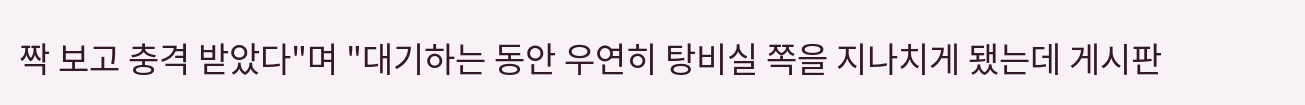짝 보고 충격 받았다"며 "대기하는 동안 우연히 탕비실 쪽을 지나치게 됐는데 게시판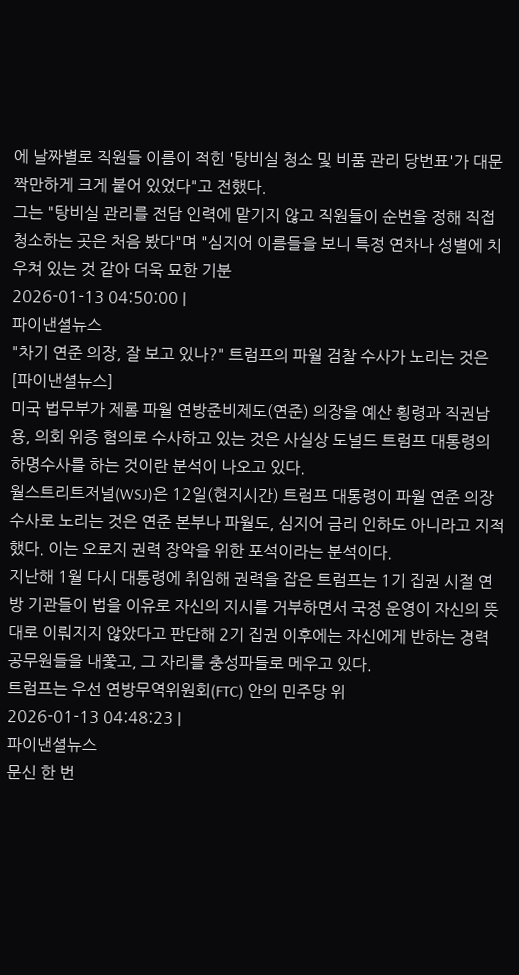에 날짜별로 직원들 이름이 적힌 '탕비실 청소 및 비품 관리 당번표'가 대문짝만하게 크게 붙어 있었다"고 전했다.
그는 "탕비실 관리를 전담 인력에 맡기지 않고 직원들이 순번을 정해 직접 청소하는 곳은 처음 봤다"며 "심지어 이름들을 보니 특정 연차나 성별에 치우쳐 있는 것 같아 더욱 묘한 기분
2026-01-13 04:50:00 |
파이낸셜뉴스
"차기 연준 의장, 잘 보고 있나?" 트럼프의 파월 검찰 수사가 노리는 것은
[파이낸셜뉴스]
미국 법무부가 제롬 파월 연방준비제도(연준) 의장을 예산 횡령과 직권남용, 의회 위증 혐의로 수사하고 있는 것은 사실상 도널드 트럼프 대통령의 하명수사를 하는 것이란 분석이 나오고 있다.
월스트리트저널(WSJ)은 12일(현지시간) 트럼프 대통령이 파월 연준 의장 수사로 노리는 것은 연준 본부나 파월도, 심지어 금리 인하도 아니라고 지적했다. 이는 오로지 권력 장악을 위한 포석이라는 분석이다.
지난해 1월 다시 대통령에 취임해 권력을 잡은 트럼프는 1기 집권 시절 연방 기관들이 법을 이유로 자신의 지시를 거부하면서 국정 운영이 자신의 뜻대로 이뤄지지 않았다고 판단해 2기 집권 이후에는 자신에게 반하는 경력 공무원들을 내쫓고, 그 자리를 충성파들로 메우고 있다.
트럼프는 우선 연방무역위원회(FTC) 안의 민주당 위
2026-01-13 04:48:23 |
파이낸셜뉴스
문신 한 번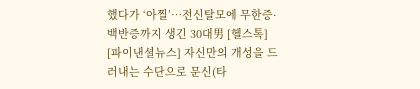했다가 ‘아찔’…전신탈모에 무한증·백반증까지 생긴 30대男 [헬스톡]
[파이낸셜뉴스] 자신만의 개성을 드러내는 수단으로 문신(타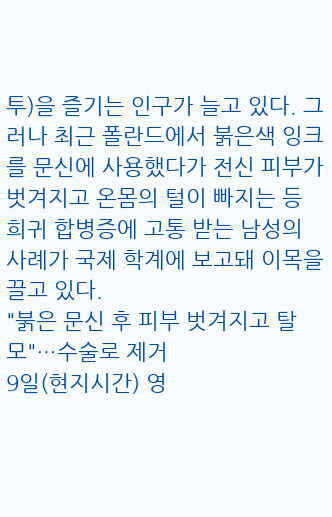투)을 즐기는 인구가 늘고 있다. 그러나 최근 폴란드에서 붉은색 잉크를 문신에 사용했다가 전신 피부가 벗겨지고 온몸의 털이 빠지는 등 희귀 합병증에 고통 받는 남성의 사례가 국제 학계에 보고돼 이목을 끌고 있다.
"붉은 문신 후 피부 벗겨지고 탈모"…수술로 제거
9일(현지시간) 영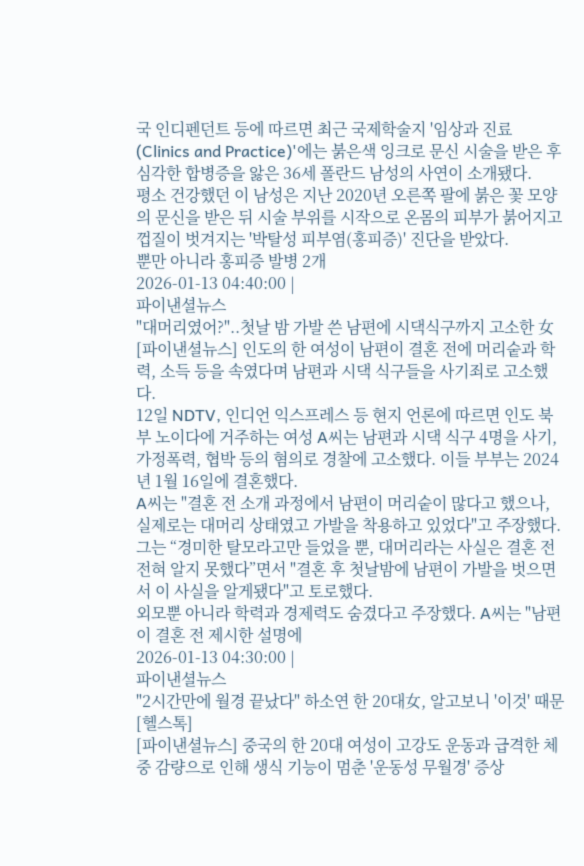국 인디펜던트 등에 따르면 최근 국제학술지 '임상과 진료(Clinics and Practice)'에는 붉은색 잉크로 문신 시술을 받은 후 심각한 합병증을 앓은 36세 폴란드 남성의 사연이 소개됐다.
평소 건강했던 이 남성은 지난 2020년 오른쪽 팔에 붉은 꽃 모양의 문신을 받은 뒤 시술 부위를 시작으로 온몸의 피부가 붉어지고 껍질이 벗겨지는 '박탈성 피부염(홍피증)' 진단을 받았다.
뿐만 아니라 홍피증 발병 2개
2026-01-13 04:40:00 |
파이낸셜뉴스
"대머리였어?"..첫날 밤 가발 쓴 남편에 시댁식구까지 고소한 女
[파이낸셜뉴스] 인도의 한 여성이 남편이 결혼 전에 머리숱과 학력, 소득 등을 속였다며 남편과 시댁 식구들을 사기죄로 고소했다.
12일 NDTV, 인디언 익스프레스 등 현지 언론에 따르면 인도 북부 노이다에 거주하는 여성 A씨는 남편과 시댁 식구 4명을 사기, 가정폭력, 협박 등의 혐의로 경찰에 고소했다. 이들 부부는 2024년 1월 16일에 결혼했다.
A씨는 "결혼 전 소개 과정에서 남편이 머리숱이 많다고 했으나, 실제로는 대머리 상태였고 가발을 착용하고 있었다"고 주장했다.
그는 “경미한 탈모라고만 들었을 뿐, 대머리라는 사실은 결혼 전 전혀 알지 못했다”면서 "결혼 후 첫날밤에 남편이 가발을 벗으면서 이 사실을 알게됐다"고 토로했다.
외모뿐 아니라 학력과 경제력도 숨겼다고 주장했다. A씨는 "남편이 결혼 전 제시한 설명에
2026-01-13 04:30:00 |
파이낸셜뉴스
"2시간만에 월경 끝났다" 하소연 한 20대女, 알고보니 '이것' 때문 [헬스톡]
[파이낸셜뉴스] 중국의 한 20대 여성이 고강도 운동과 급격한 체중 감량으로 인해 생식 기능이 멈춘 '운동성 무월경' 증상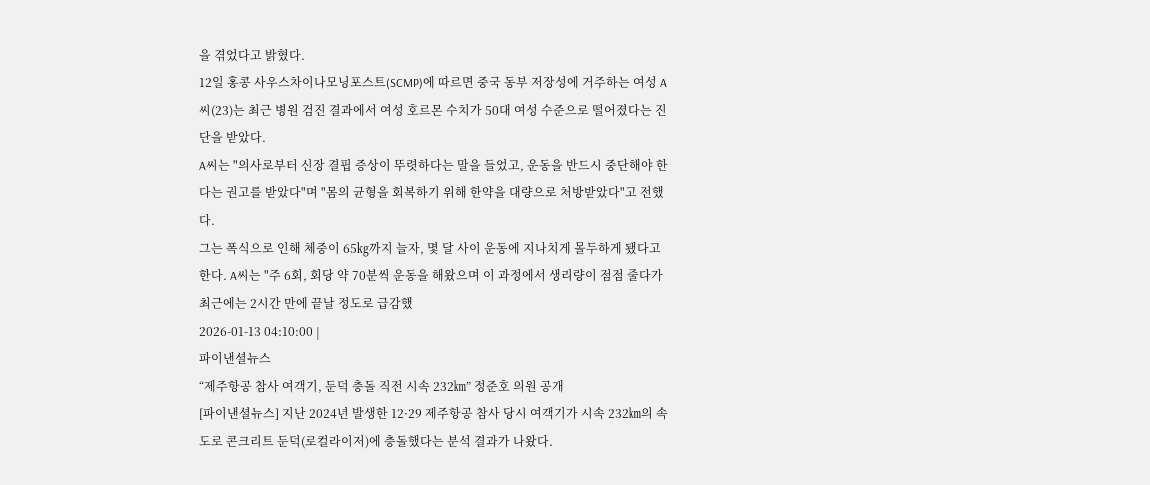을 겪었다고 밝혔다.
12일 홍콩 사우스차이나모닝포스트(SCMP)에 따르면 중국 동부 저장성에 거주하는 여성 A씨(23)는 최근 병원 검진 결과에서 여성 호르몬 수치가 50대 여성 수준으로 떨어졌다는 진단을 받았다.
A씨는 "의사로부터 신장 결핍 증상이 뚜렷하다는 말을 들었고, 운동을 반드시 중단해야 한다는 권고를 받았다"며 "몸의 균형을 회복하기 위해 한약을 대량으로 처방받았다"고 전했다.
그는 폭식으로 인해 체중이 65㎏까지 늘자, 몇 달 사이 운동에 지나치게 몰두하게 됐다고 한다. A씨는 "주 6회, 회당 약 70분씩 운동을 해왔으며 이 과정에서 생리량이 점점 줄다가 최근에는 2시간 만에 끝날 정도로 급감했
2026-01-13 04:10:00 |
파이낸셜뉴스
“제주항공 참사 여객기, 둔덕 충돌 직전 시속 232㎞” 정준호 의원 공개
[파이낸셜뉴스] 지난 2024년 발생한 12·29 제주항공 참사 당시 여객기가 시속 232㎞의 속도로 콘크리트 둔덕(로컬라이저)에 충돌했다는 분석 결과가 나왔다.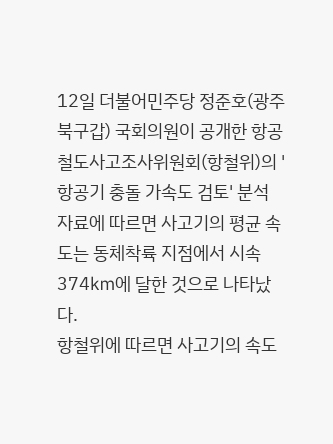12일 더불어민주당 정준호(광주 북구갑) 국회의원이 공개한 항공철도사고조사위원회(항철위)의 '항공기 충돌 가속도 검토' 분석 자료에 따르면 사고기의 평균 속도는 동체착륙 지점에서 시속 374㎞에 달한 것으로 나타났다.
항철위에 따르면 사고기의 속도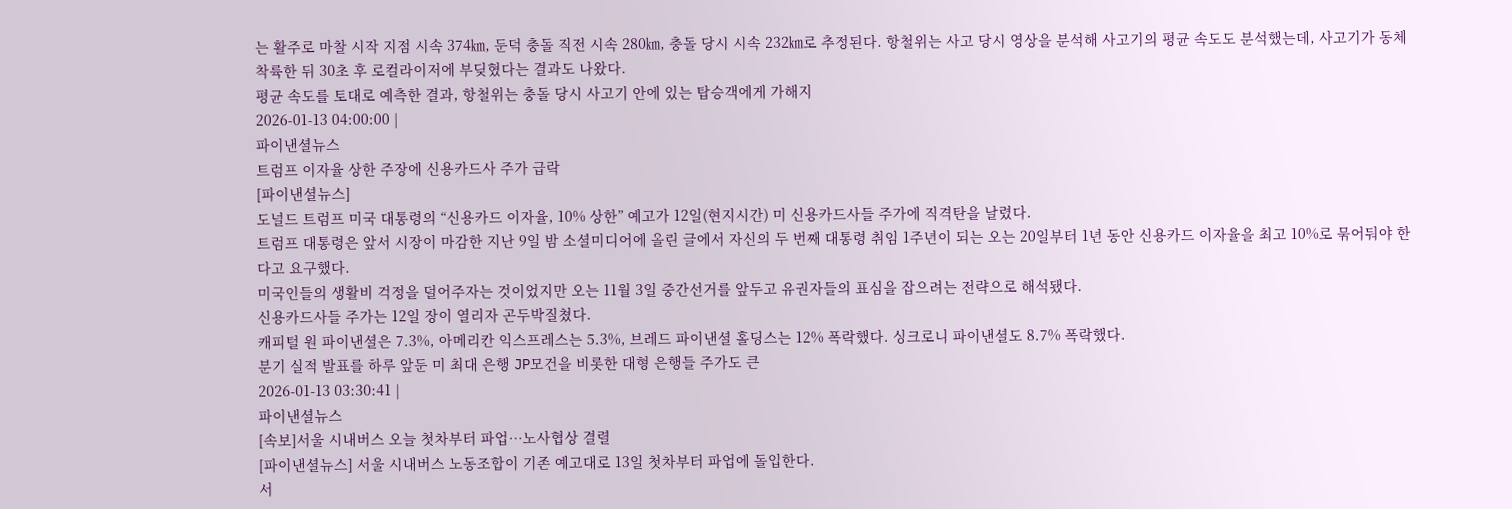는 활주로 마찰 시작 지점 시속 374㎞, 둔덕 충돌 직전 시속 280㎞, 충돌 당시 시속 232㎞로 추정된다. 항철위는 사고 당시 영상을 분석해 사고기의 평균 속도도 분석했는데, 사고기가 동체 착륙한 뒤 30초 후 로컬라이저에 부딪혔다는 결과도 나왔다.
평균 속도를 토대로 예측한 결과, 항철위는 충돌 당시 사고기 안에 있는 탑승객에게 가해지
2026-01-13 04:00:00 |
파이낸셜뉴스
트럼프 이자율 상한 주장에 신용카드사 주가 급락
[파이낸셜뉴스]
도널드 트럼프 미국 대통령의 “신용카드 이자율, 10% 상한” 예고가 12일(현지시간) 미 신용카드사들 주가에 직격탄을 날렸다.
트럼프 대통령은 앞서 시장이 마감한 지난 9일 밤 소셜미디어에 올린 글에서 자신의 두 번째 대통령 취임 1주년이 되는 오는 20일부터 1년 동안 신용카드 이자율을 최고 10%로 묶어둬야 한다고 요구했다.
미국인들의 생활비 걱정을 덜어주자는 것이었지만 오는 11월 3일 중간선거를 앞두고 유권자들의 표심을 잡으려는 전략으로 해석됐다.
신용카드사들 주가는 12일 장이 열리자 곤두박질쳤다.
캐피털 원 파이낸셜은 7.3%, 아메리칸 익스프레스는 5.3%, 브레드 파이낸셜 홀딩스는 12% 폭락했다. 싱크로니 파이낸셜도 8.7% 폭락했다.
분기 실적 발표를 하루 앞둔 미 최대 은행 JP모건을 비롯한 대형 은행들 주가도 큰
2026-01-13 03:30:41 |
파이낸셜뉴스
[속보]서울 시내버스 오늘 첫차부터 파업…노사협상 결렬
[파이낸셜뉴스] 서울 시내버스 노동조합이 기존 예고대로 13일 첫차부터 파업에 돌입한다.
서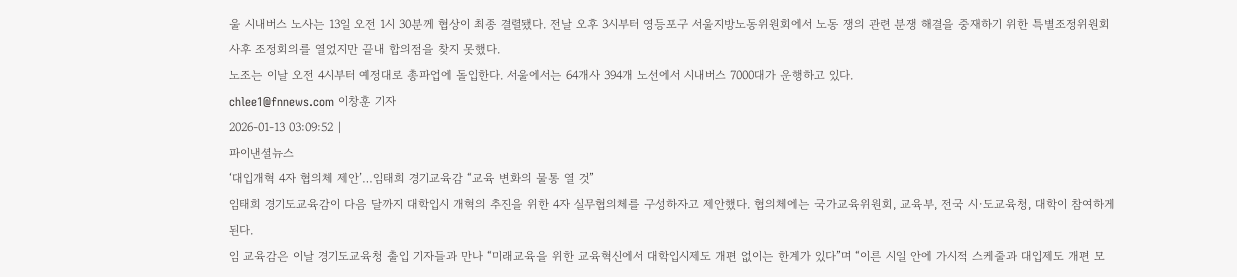울 시내버스 노사는 13일 오전 1시 30분께 협상이 최종 결렬됐다. 전날 오후 3시부터 영등포구 서울지방노동위원회에서 노동 쟁의 관련 분쟁 해결을 중재하기 위한 특별조정위원회 사후 조정회의를 열었지만 끝내 합의점을 찾지 못했다.
노조는 이날 오전 4시부터 예정대로 총파업에 돌입한다. 서울에서는 64개사 394개 노선에서 시내버스 7000대가 운행하고 있다.
chlee1@fnnews.com 이창훈 기자
2026-01-13 03:09:52 |
파이낸셜뉴스
‘대입개혁 4자 협의체 제안’…임태희 경기교육감 “교육 변화의 물통 열 것”
임태희 경기도교육감이 다음 달까지 대학입시 개혁의 추진을 위한 4자 실무협의체를 구성하자고 제안했다. 협의체에는 국가교육위원회, 교육부, 전국 시·도교육청, 대학이 참여하게 된다.
임 교육감은 이날 경기도교육청 출입 기자들과 만나 “미래교육을 위한 교육혁신에서 대학입시제도 개편 없이는 한계가 있다”며 “이른 시일 안에 가시적 스케줄과 대입제도 개편 모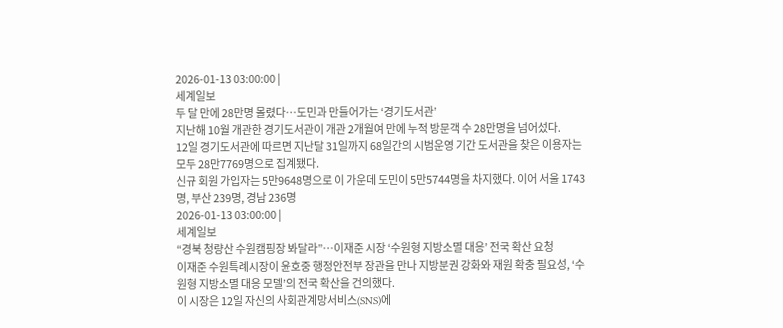2026-01-13 03:00:00 |
세계일보
두 달 만에 28만명 몰렸다…도민과 만들어가는 ‘경기도서관’
지난해 10월 개관한 경기도서관이 개관 2개월여 만에 누적 방문객 수 28만명을 넘어섰다.
12일 경기도서관에 따르면 지난달 31일까지 68일간의 시범운영 기간 도서관을 찾은 이용자는 모두 28만7769명으로 집계됐다.
신규 회원 가입자는 5만9648명으로 이 가운데 도민이 5만5744명을 차지했다. 이어 서울 1743명, 부산 239명, 경남 236명
2026-01-13 03:00:00 |
세계일보
“경북 청량산 수원캠핑장 봐달라”…이재준 시장 ‘수원형 지방소멸 대응’ 전국 확산 요청
이재준 수원특례시장이 윤호중 행정안전부 장관을 만나 지방분권 강화와 재원 확충 필요성, ‘수원형 지방소멸 대응 모델’의 전국 확산을 건의했다.
이 시장은 12일 자신의 사회관계망서비스(SNS)에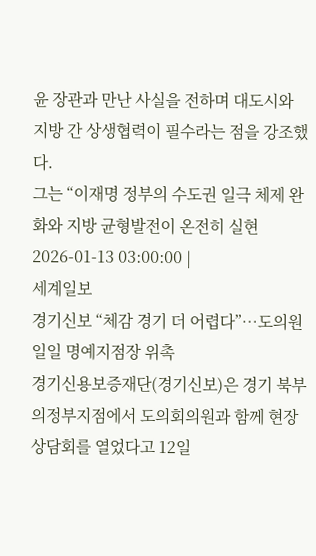윤 장관과 만난 사실을 전하며 대도시와 지방 간 상생협력이 필수라는 점을 강조했다.
그는 “이재명 정부의 수도권 일극 체제 완화와 지방 균형발전이 온전히 실현
2026-01-13 03:00:00 |
세계일보
경기신보 “체감 경기 더 어렵다”…도의원 일일 명예지점장 위촉
경기신용보증재단(경기신보)은 경기 북부 의정부지점에서 도의회의원과 함께 현장 상담회를 열었다고 12일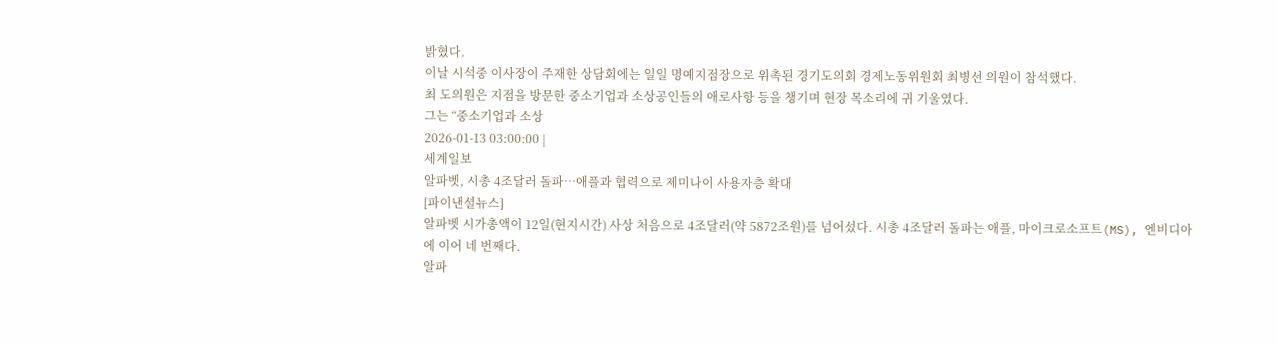밝혔다.
이날 시석중 이사장이 주재한 상담회에는 일일 명예지점장으로 위촉된 경기도의회 경제노동위원회 최병선 의원이 참석했다.
최 도의원은 지점을 방문한 중소기업과 소상공인들의 애로사항 등을 챙기며 현장 목소리에 귀 기울였다.
그는 “중소기업과 소상
2026-01-13 03:00:00 |
세계일보
알파벳, 시총 4조달러 돌파…애플과 협력으로 제미나이 사용자층 확대
[파이낸셜뉴스]
알파벳 시가총액이 12일(현지시간) 사상 처음으로 4조달러(약 5872조원)를 넘어섰다. 시총 4조달러 돌파는 애플, 마이크로소프트(MS), 엔비디아에 이어 네 번째다.
알파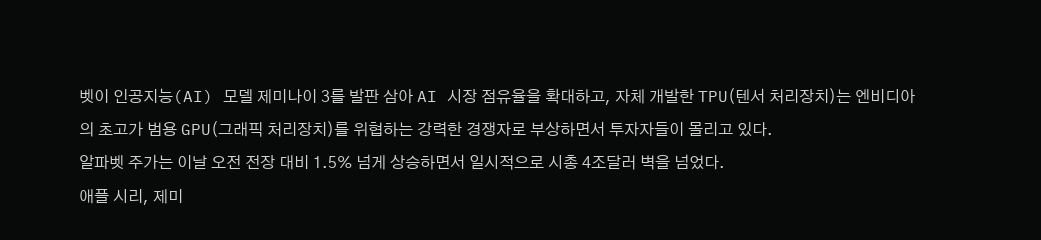벳이 인공지능(AI) 모델 제미나이 3를 발판 삼아 AI 시장 점유율을 확대하고, 자체 개발한 TPU(텐서 처리장치)는 엔비디아의 초고가 범용 GPU(그래픽 처리장치)를 위협하는 강력한 경쟁자로 부상하면서 투자자들이 몰리고 있다.
알파벳 주가는 이날 오전 전장 대비 1.5% 넘게 상승하면서 일시적으로 시총 4조달러 벽을 넘었다.
애플 시리, 제미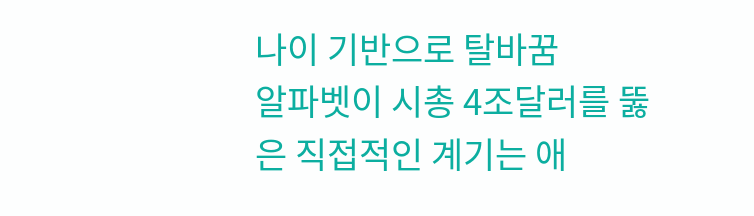나이 기반으로 탈바꿈
알파벳이 시총 4조달러를 뚫은 직접적인 계기는 애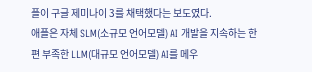플이 구글 제미나이 3를 채택했다는 보도였다.
애플은 자체 SLM(소규모 언어모델) AI 개발을 지속하는 한편 부족한 LLM(대규모 언어모델) AI를 메우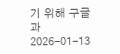기 위해 구글과
2026-01-13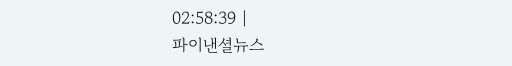02:58:39 |
파이낸셜뉴스